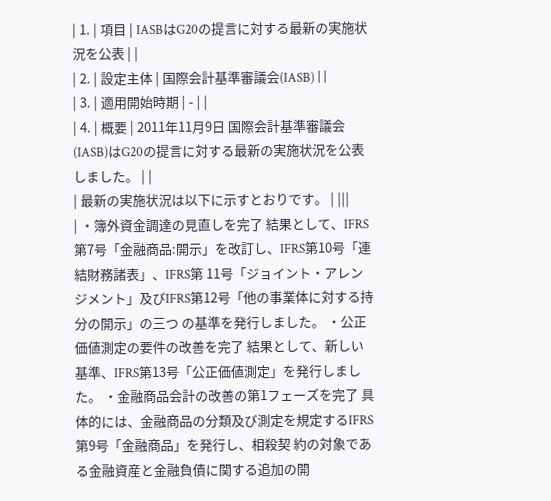| 1. | 項目 | IASBはG20の提言に対する最新の実施状況を公表 | |
| 2. | 設定主体 | 国際会計基準審議会(IASB) | |
| 3. | 適用開始時期 | - | |
| 4. | 概要 | 2011年11月9日 国際会計基準審議会(IASB)はG20の提言に対する最新の実施状況を公表しました。 | |
| 最新の実施状況は以下に示すとおりです。 | |||
| ・簿外資金調達の見直しを完了 結果として、IFRS第7号「金融商品:開示」を改訂し、IFRS第10号「連結財務諸表」、IFRS第 11号「ジョイント・アレンジメント」及びIFRS第12号「他の事業体に対する持分の開示」の三つ の基準を発行しました。 ・公正価値測定の要件の改善を完了 結果として、新しい基準、IFRS第13号「公正価値測定」を発行しました。 ・金融商品会計の改善の第1フェーズを完了 具体的には、金融商品の分類及び測定を規定するIFRS第9号「金融商品」を発行し、相殺契 約の対象である金融資産と金融負債に関する追加の開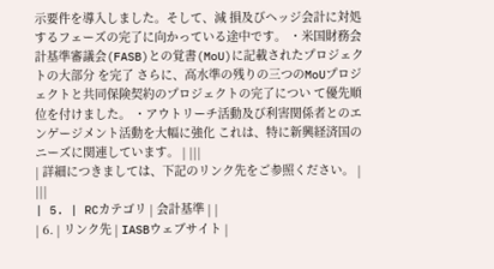示要件を導入しました。そして、減 損及びヘッジ会計に対処するフェーズの完了に向かっている途中です。 ・米国財務会計基準審議会(FASB)との覚書(MoU)に記載されたプロジェクトの大部分 を完了 さらに、高水準の残りの三つのMoUプロジェクトと共同保険契約のプロジェクトの完了につい て優先順位を付けました。 ・アウトリーチ活動及び利害関係者とのエンゲージメント活動を大幅に強化 これは、特に新興経済国のニーズに関連しています。 | |||
| 詳細につきましては、下記のリンク先をご参照ください。 | |||
| 5. | RCカテゴリ | 会計基準 | |
| 6. | リンク先 | IASBウェブサイト |